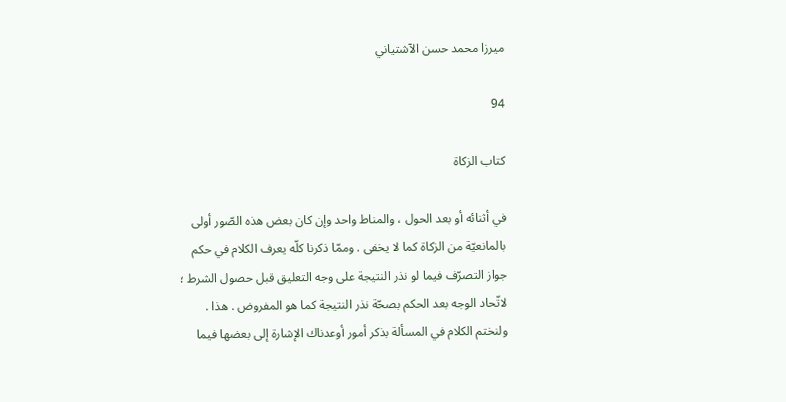ميرزا محمد حسن الآشتياني

94

كتاب الزكاة

في أثنائه أو بعد الحول ، والمناط واحد وإن كان بعض هذه الصّور أولى بالمانعيّة من الزكاة كما لا يخفى . وممّا ذكرنا كلّه يعرف الكلام في حكم جواز التصرّف فيما لو نذر النتيجة على وجه التعليق قبل حصول الشرط ؛ لاتّحاد الوجه بعد الحكم بصحّة نذر النتيجة كما هو المفروض . هذا . ولنختم الكلام في المسألة بذكر أمور أوعدناك الإشارة إلى بعضها فيما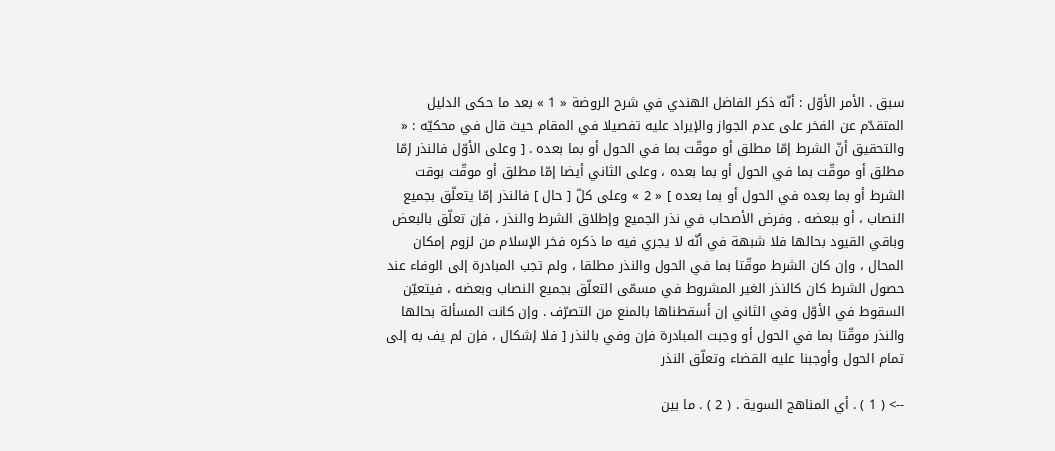سبق . الأمر الأوّل : أنّه ذكر الفاضل الهندي في شرح الروضة « 1 » بعد ما حكى الدليل المتقدّم عن الفخر على عدم الجواز والإيراد عليه تفصيلا في المقام حيث قال في محكيّه : « والتحقيق أنّ الشرط إمّا مطلق أو موقّت بما في الحول أو بما بعده . [ وعلى الأوّل فالنذر إمّا مطلق أو موقّت بما في الحول أو بما بعده ، وعلى الثاني أيضا إمّا مطلق أو موقّت بوقت الشرط أو بما بعده في الحول أو بما بعده ] « 2 » وعلى كلّ [ حال ] فالنذر إمّا يتعلّق بجميع النصاب ، أو ببعضه . وفرض الأصحاب في نذر الجميع وإطلاق الشرط والنذر ، فإن تعلّق بالبعض وباقي القيود بحالها فلا شبهة في أنّه لا يجري فيه ما ذكره فخر الإسلام من لزوم إمكان المحال ، وإن كان الشرط موقّتا بما في الحول والنذر مطلقا ، ولم تجب المبادرة إلى الوفاء عند حصول الشرط كان كالنذر الغير المشروط في مسمّى التعلّق بجميع النصاب وبعضه ، فيتعيّن السقوط في الأوّل وفي الثاني إن أسقطناها بالمنع من التصرّف . وإن كانت المسألة بحالها والنذر موقّتا بما في الحول أو وجبت المبادرة فإن وفي بالنذر [ فلا إشكال ، فإن لم يف به إلى تمام الحول وأوجبنا عليه القضاء وتعلّق النذر

--> ( 1 ) . أي المناهج السوية . ( 2 ) . ما بين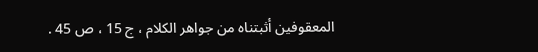المعقوفين أثبتناه من جواهر الكلام ، ج 15 ، ص 45 .